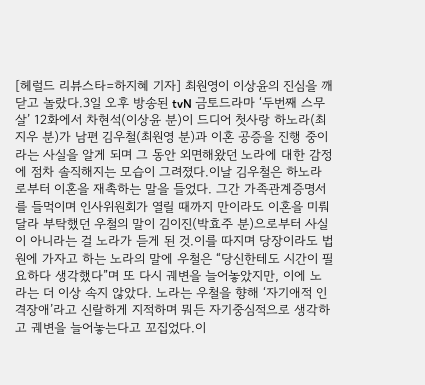[헤럴드 리뷰스타=하지혜 기자] 최원영이 이상윤의 진심을 깨닫고 놀랐다.3일 오후 방송된 tvN 금토드라마 ‘두번째 스무살’ 12화에서 차현석(이상윤 분)이 드디어 첫사랑 하노라(최지우 분)가 남편 김우철(최원영 분)과 이혼 공증을 진행 중이라는 사실을 알게 되며 그 동안 외면해왔던 노라에 대한 감정에 점차 솔직해지는 모습이 그려졌다.이날 김우철은 하노라로부터 이혼을 재촉하는 말을 들었다. 그간 가족관계증명서를 들먹이며 인사위원회가 열릴 때까지 만이라도 이혼을 미뤄달라 부탁했던 우철의 말이 김이진(박효주 분)으로부터 사실이 아니라는 걸 노라가 듣게 된 것.이를 따지며 당장이라도 법원에 가자고 하는 노라의 말에 우철은 “당신한테도 시간이 필요하다 생각했다”며 또 다시 궤변을 늘어놓았지만, 이에 노라는 더 이상 속지 않았다. 노라는 우철을 향해 ‘자기애적 인격장애’라고 신랄하게 지적하며 뭐든 자기중심적으로 생각하고 궤변을 늘어놓는다고 꼬집었다.이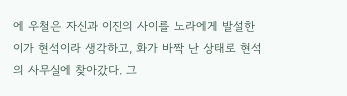에 우철은 자신과 이진의 사이를 노라에게 발설한 이가 현석이라 생각하고, 화가 바짝 난 상태로 현석의 사무실에 찾아갔다. 그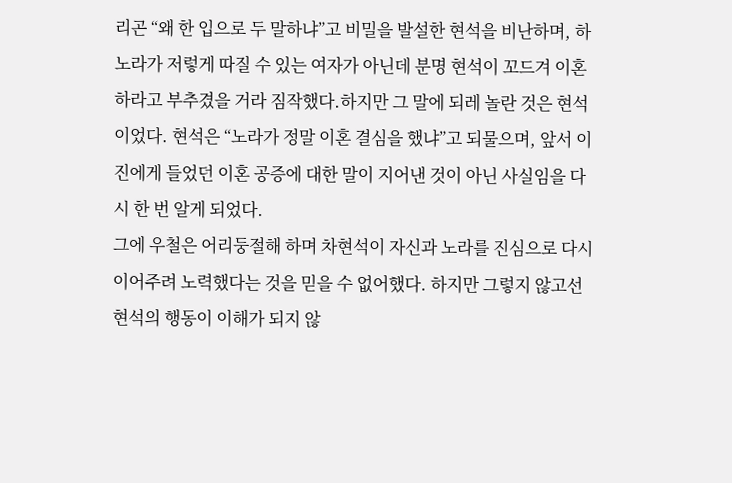리곤 “왜 한 입으로 두 말하냐”고 비밀을 발설한 현석을 비난하며, 하노라가 저렇게 따질 수 있는 여자가 아닌데 분명 현석이 꼬드겨 이혼하라고 부추겼을 거라 짐작했다.하지만 그 말에 되레 놀란 것은 현석이었다. 현석은 “노라가 정말 이혼 결심을 했냐”고 되물으며, 앞서 이진에게 들었던 이혼 공증에 대한 말이 지어낸 것이 아닌 사실임을 다시 한 번 알게 되었다.
그에 우철은 어리둥절해 하며 차현석이 자신과 노라를 진심으로 다시 이어주려 노력했다는 것을 믿을 수 없어했다. 하지만 그렇지 않고선 현석의 행동이 이해가 되지 않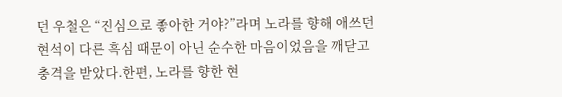던 우철은 “진심으로 좋아한 거야?”라며 노라를 향해 애쓰던 현석이 다른 흑심 때문이 아닌 순수한 마음이었음을 깨닫고 충격을 받았다.한편, 노라를 향한 현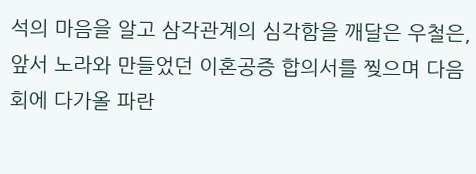석의 마음을 알고 삼각관계의 심각함을 깨달은 우철은, 앞서 노라와 만들었던 이혼공증 합의서를 찢으며 다음 회에 다가올 파란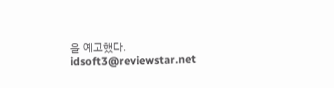을 예고했다. idsoft3@reviewstar.net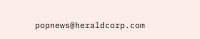popnews@heraldcorp.com